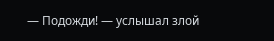— Подожди! — услышал злой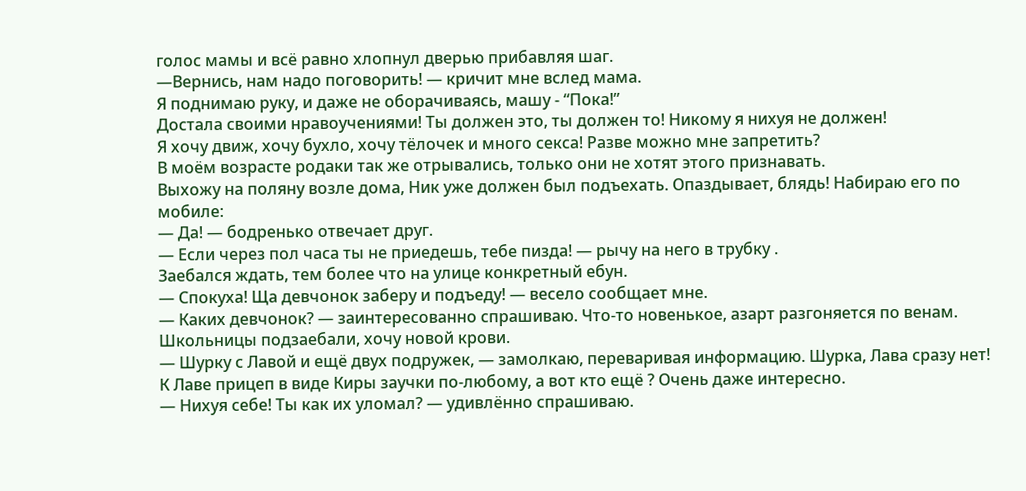голос мамы и всё равно хлопнул дверью прибавляя шаг.
—Вернись, нам надо поговорить! — кричит мне вслед мама.
Я поднимаю руку, и даже не оборачиваясь, машу - “Пока!”
Достала своими нравоучениями! Ты должен это, ты должен то! Никому я нихуя не должен!
Я хочу движ, хочу бухло, хочу тёлочек и много секса! Разве можно мне запретить?
В моём возрасте родаки так же отрывались, только они не хотят этого признавать.
Выхожу на поляну возле дома, Ник уже должен был подъехать. Опаздывает, блядь! Набираю его по мобиле:
— Да! — бодренько отвечает друг.
— Если через пол часа ты не приедешь, тебе пизда! — рычу на него в трубку .
Заебался ждать, тем более что на улице конкретный ебун.
— Спокуха! Ща девчонок заберу и подъеду! — весело сообщает мне.
— Каких девчонок? — заинтересованно спрашиваю. Что-то новенькое, азарт разгоняется по венам.
Школьницы подзаебали, хочу новой крови.
— Шурку с Лавой и ещё двух подружек, — замолкаю, переваривая информацию. Шурка, Лава сразу нет! К Лаве прицеп в виде Киры заучки по-любому, а вот кто ещё ? Очень даже интересно.
— Нихуя себе! Ты как их уломал? — удивлённо спрашиваю.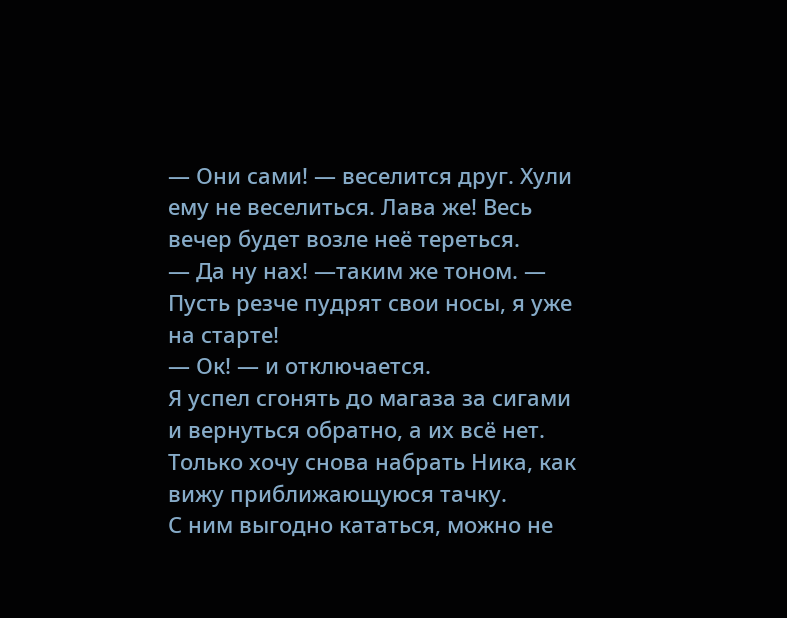— Они сами! — веселится друг. Хули ему не веселиться. Лава же! Весь вечер будет возле неё тереться.
— Да ну нах! —таким же тоном. — Пусть резче пудрят свои носы, я уже на старте!
— Ок! — и отключается.
Я успел сгонять до магаза за сигами и вернуться обратно, а их всё нет. Только хочу снова набрать Ника, как вижу приближающуюся тачку.
С ним выгодно кататься, можно не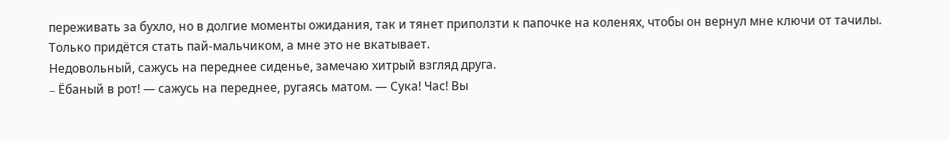переживать за бухло, но в долгие моменты ожидания, так и тянет приползти к папочке на коленях, чтобы он вернул мне ключи от тачилы. Только придётся стать пай-мальчиком, а мне это не вкатывает.
Недовольный, сажусь на переднее сиденье, замечаю хитрый взгляд друга.
– Ëбаный в рот! — сажусь на переднее, ругаясь матом. — Сука! Час! Вы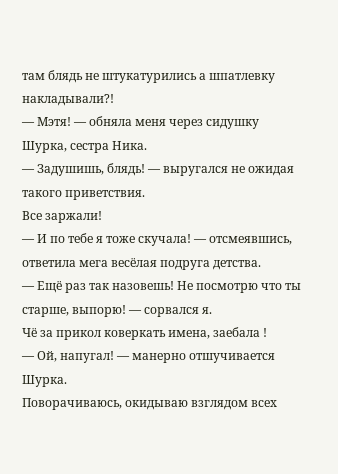там блядь не штукатурились а шпатлевку накладывали?!
— Мэтя! — обняла меня через сидушку Шурка, сестра Ника.
— Задушишь, блядь! — выругался не ожидая такого приветствия.
Все заржали!
— И по тебе я тоже скучала! — отсмеявшись, ответила мега весёлая подруга детства.
— Ещё раз так назовешь! Не посмотрю что ты старше, выпорю! — сорвался я.
Чё за прикол коверкать имена, заебала !
— Ой, напугал! — манерно отшучивается Шурка.
Поворачиваюсь, окидываю взглядом всех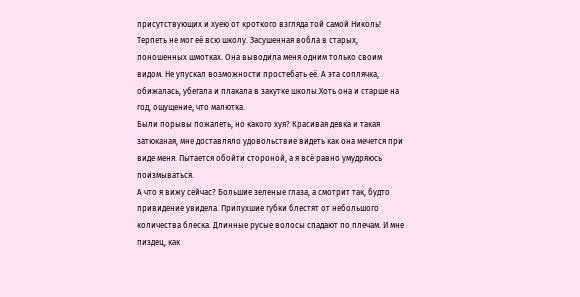присутствующих и хуею от кроткого взгляда той самой Николь!
Терпеть не мог её всю школу. Засушенная вобла в старых, поношенных шмотках. Она выводила меня одним только своим видом. Не упускал возможности простебать её. А эта соплячка, обижалась, убегала и плакала в закутке школы.Хоть она и старше на год, ощущение, что малютка.
Были порывы пожалеть, но какого хуя? Красивая девка и такая затюканая, мне доставляло удовольствие видеть как она мечется при виде меня. Пытается обойти стороной, а я всё равно умудряюсь поизмываться.
А что я вижу сейчас? Большие зеленые глаза, а смотрит так, будто привидение увидела. Припухшие губки блестят от небольшого количества блеска. Длинные русые волосы спадают по плечам. И мне пиздец, как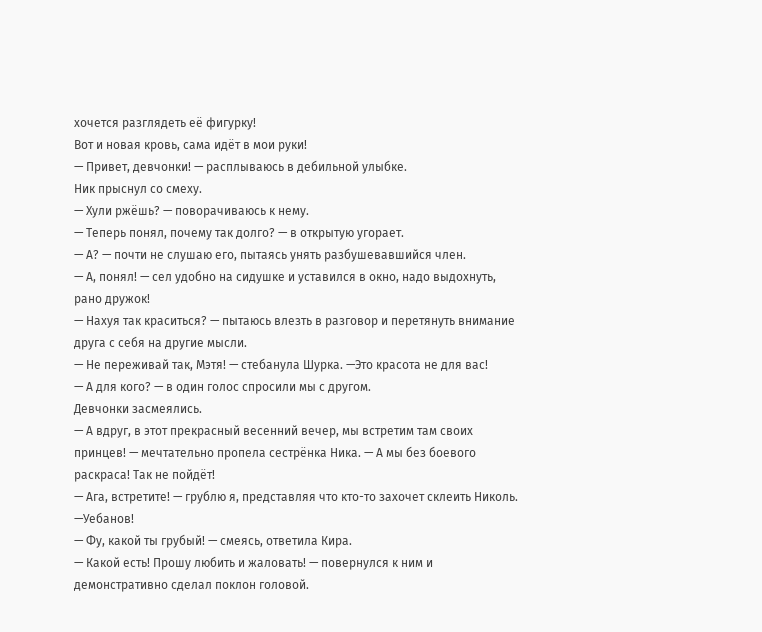хочется разглядеть её фигурку!
Вот и новая кровь, сама идёт в мои руки!
— Привет, девчонки! — расплываюсь в дебильной улыбке.
Ник прыснул со смеху.
— Хули ржëшь? — поворачиваюсь к нему.
— Теперь понял, почему так долго? — в открытую угорает.
— А? — почти не слушаю его, пытаясь унять разбушевавшийся член.
— А, понял! — сел удобно на сидушке и уставился в окно, надо выдохнуть, рано дружок!
— Нахуя так краситься? — пытаюсь влезть в разговор и перетянуть внимание друга с себя на другие мысли.
— Не переживай так, Мэтя! — стебанула Шурка. —Это красота не для вас!
— А для кого? — в один голос спросили мы с другом.
Девчонки засмеялись.
— А вдруг, в этот прекрасный весенний вечер, мы встретим там своих принцев! — мечтательно пропела сестрёнка Ника. — А мы без боевого раскраса! Так не пойдёт!
— Ага, встретите! — грублю я, представляя что кто-то захочет склеить Николь. —Уебанов!
— Фу, какой ты грубый! — смеясь, ответила Кира.
— Какой есть! Прошу любить и жаловать! — повернулся к ним и демонстративно сделал поклон головой.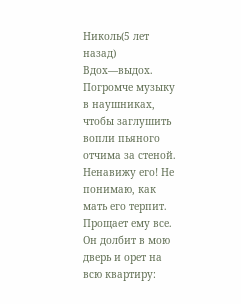Николь(5 лет назад)
Вдох—выдох.
Погромче музыку в наушниках, чтобы заглушить вопли пьяного отчима за стеной. Ненавижу его! Не понимаю, как мать его терпит. Прощает ему все.
Он долбит в мою дверь и орет на всю квартиру: